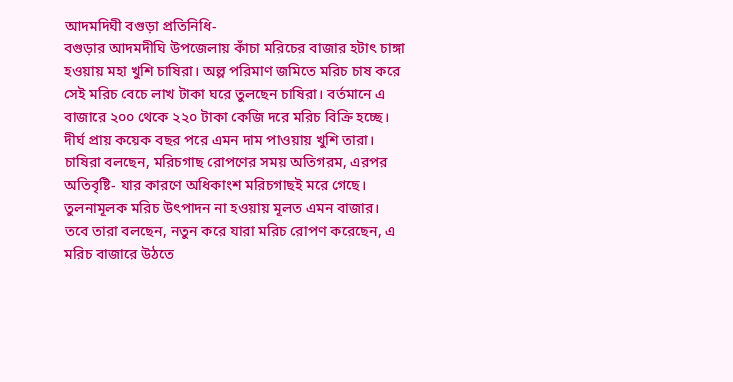আদমদিঘী বগুড়া প্রতিনিধি-
বগুড়ার আদমদীঘি উপজেলায় কাঁচা মরিচের বাজার হটাৎ চাঙ্গা হওয়ায় মহা খুশি চাষিরা। অল্প পরিমাণ জমিতে মরিচ চাষ করে সেই মরিচ বেচে লাখ টাকা ঘরে তুলছেন চাষিরা। বর্তমানে এ বাজারে ২০০ থেকে ২২০ টাকা কেজি দরে মরিচ বিক্রি হচ্ছে। দীর্ঘ প্রায় কয়েক বছর পরে এমন দাম পাওয়ায় খুশি তারা।
চাষিরা বলছেন, মরিচগাছ রোপণের সময় অতিগরম, এরপর অতিবৃষ্টি- যার কারণে অধিকাংশ মরিচগাছই মরে গেছে। তুলনামূলক মরিচ উৎপাদন না হওয়ায় মূলত এমন বাজার। তবে তারা বলছেন, নতুন করে যারা মরিচ রোপণ করেছেন, এ মরিচ বাজারে উঠতে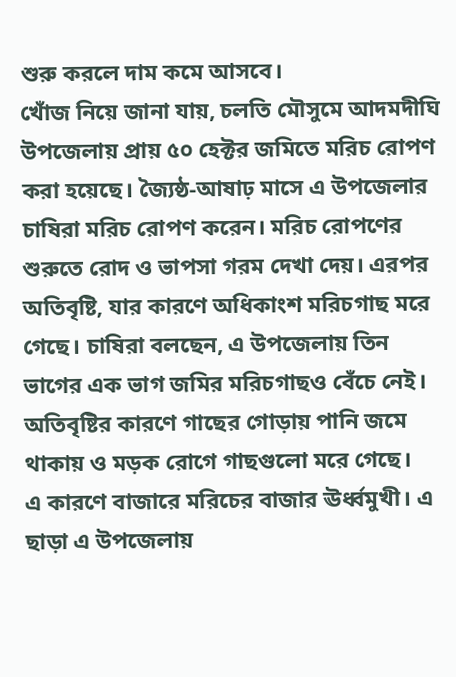শুরু করলে দাম কমে আসবে।
খোঁজ নিয়ে জানা যায়, চলতি মৌসুমে আদমদীঘি উপজেলায় প্রায় ৫০ হেক্টর জমিতে মরিচ রোপণ করা হয়েছে। জ্যৈষ্ঠ-আষাঢ় মাসে এ উপজেলার চাষিরা মরিচ রোপণ করেন। মরিচ রোপণের শুরুতে রোদ ও ভাপসা গরম দেখা দেয়। এরপর অতিবৃষ্টি, যার কারণে অধিকাংশ মরিচগাছ মরে গেছে। চাষিরা বলছেন, এ উপজেলায় তিন ভাগের এক ভাগ জমির মরিচগাছও বেঁচে নেই। অতিবৃষ্টির কারণে গাছের গোড়ায় পানি জমে থাকায় ও মড়ক রোগে গাছগুলো মরে গেছে।
এ কারণে বাজারে মরিচের বাজার ঊর্ধ্বমুখী। এ ছাড়া এ উপজেলায়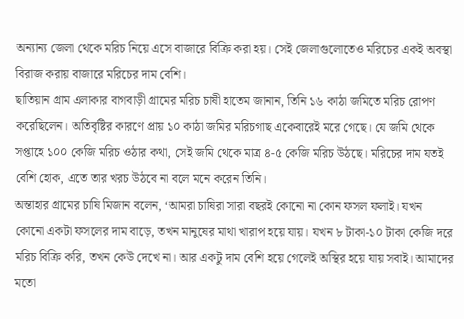অন্যান্য জেলা থেকে মরিচ নিয়ে এসে বাজারে বিক্রি করা হয়। সেই জেলাগুলোতেও মরিচের একই অবস্থা বিরাজ করায় বাজারে মরিচের দাম বেশি।
ছাতিয়ান গ্রাম এলাকার বাগবাড়ী গ্রামের মরিচ চাষী হাতেম জানান, তিনি ১৬ কাঠা জমিতে মরিচ রোপণ করেছিলেন। অতিবৃষ্টির কারণে প্রায় ১০ কাঠা জমির মরিচগাছ একেবারেই মরে গেছে। যে জমি থেকে সপ্তাহে ১০০ কেজি মরিচ ওঠার কথা, সেই জমি থেকে মাত্র ৪-৫ কেজি মরিচ উঠছে। মরিচের দাম যতই বেশি হোক, এতে তার খরচ উঠবে না বলে মনে করেন তিনি।
অন্তাহার গ্রামের চাষি মিজান বলেন, ‘আমরা চাষিরা সারা বছরই কোনো না কোন ফসল ফলাই। যখন কোনো একটা ফসলের দাম বাড়ে, তখন মানুষের মাথা খারাপ হয়ে যায়। যখন ৮ টাকা-১০ টাকা কেজি দরে মরিচ বিক্রি করি, তখন কেউ দেখে না। আর একটু দাম বেশি হয়ে গেলেই অস্থির হয়ে যায় সবাই। আমাদের মতো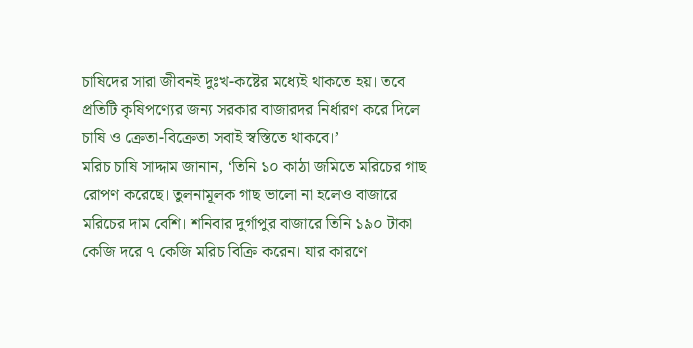চাষিদের সারা জীবনই দুঃখ-কষ্টের মধ্যেই থাকতে হয়। তবে প্রতিটি কৃষিপণ্যের জন্য সরকার বাজারদর নির্ধারণ করে দিলে চাষি ও ক্রেতা-বিক্রেতা সবাই স্বস্তিতে থাকবে।’
মরিচ চাষি সাদ্দাম জানান, ‘তিনি ১০ কাঠা জমিতে মরিচের গাছ রোপণ করেছে। তুলনামূলক গাছ ভালো না হলেও বাজারে মরিচের দাম বেশি। শনিবার দুর্গাপুর বাজারে তিনি ১৯০ টাকা কেজি দরে ৭ কেজি মরিচ বিক্রি করেন। যার কারণে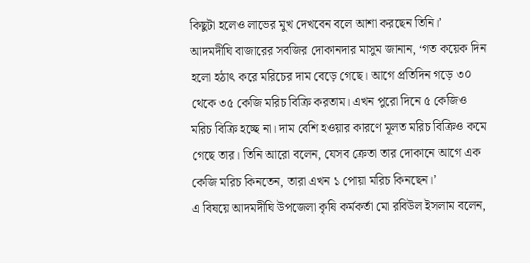কিছুটা হলেও লাভের মুখ দেখবেন বলে আশা করছেন তিনি।’
আদমদীঘি বাজারের সবজির দোকানদার মাসুম জানান, ‘গত কয়েক দিন হলো হঠাৎ করে মরিচের দাম বেড়ে গেছে। আগে প্রতিদিন গড়ে ৩০ থেকে ৩৫ কেজি মরিচ বিক্রি করতাম। এখন পুরো দিনে ৫ কেজিও মরিচ বিক্রি হচ্ছে না। দাম বেশি হওয়ার কারণে মূলত মরিচ বিক্রিও কমে গেছে তার। তিনি আরো বলেন, যেসব ক্রেতা তার দোকানে আগে এক কেজি মরিচ কিনতেন, তারা এখন ১ পোয়া মরিচ কিনছেন।’
এ বিষয়ে আদমদীঘি উপজেলা কৃষি কর্মকর্তা মো রবিউল ইসলাম বলেন,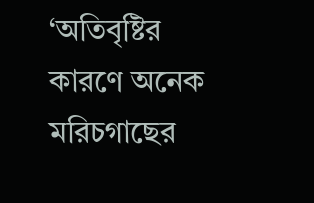‘অতিবৃষ্টির কারণে অনেক মরিচগাছের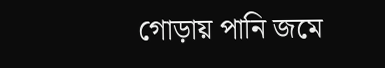গোড়ায় পানি জমে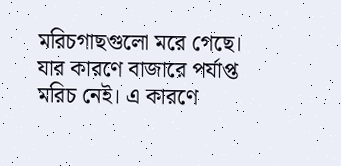মরিচগাছগুলো মরে গেছে। যার কারণে বাজারে পর্যাপ্ত মরিচ নেই। এ কারণে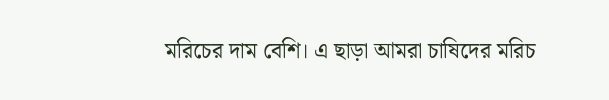মরিচের দাম বেশি। এ ছাড়া আমরা চাষিদের মরিচ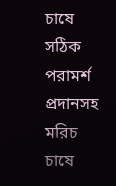চাষে সঠিক পরামর্শ প্রদানসহ মরিচ চাষে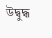উদ্বুদ্ধ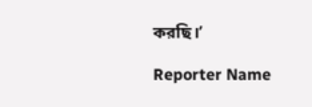করছি।’

Reporter Name